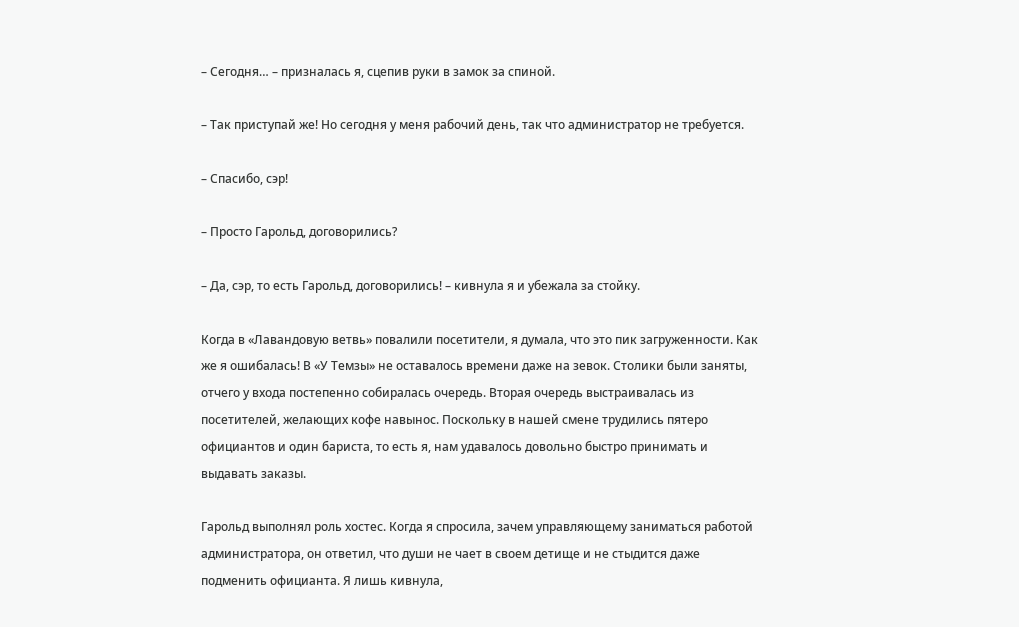– Сегодня… – призналась я, сцепив руки в замок за спиной.

– Так приступай же! Но сегодня у меня рабочий день, так что администратор не требуется.

– Спасибо, сэр!

– Просто Гарольд, договорились?

– Да, сэр, то есть Гарольд, договорились! – кивнула я и убежала за стойку.

Когда в «Лавандовую ветвь» повалили посетители, я думала, что это пик загруженности. Как же я ошибалась! В «У Темзы» не оставалось времени даже на зевок. Столики были заняты, отчего у входа постепенно собиралась очередь. Вторая очередь выстраивалась из посетителей, желающих кофе навынос. Поскольку в нашей смене трудились пятеро официантов и один бариста, то есть я, нам удавалось довольно быстро принимать и выдавать заказы.

Гарольд выполнял роль хостес. Когда я спросила, зачем управляющему заниматься работой администратора, он ответил, что души не чает в своем детище и не стыдится даже подменить официанта. Я лишь кивнула,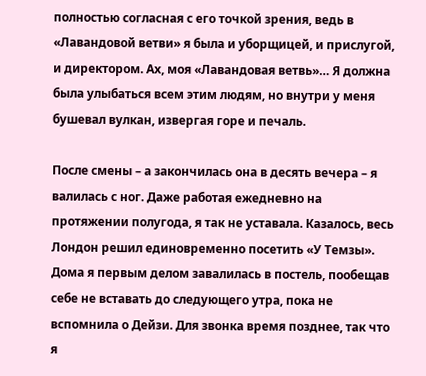полностью согласная с его точкой зрения, ведь в «Лавандовой ветви» я была и уборщицей, и прислугой, и директором. Ах, моя «Лавандовая ветвь»… Я должна была улыбаться всем этим людям, но внутри у меня бушевал вулкан, извергая горе и печаль.

После смены – а закончилась она в десять вечера – я валилась с ног. Даже работая ежедневно на протяжении полугода, я так не уставала. Казалось, весь Лондон решил единовременно посетить «У Темзы». Дома я первым делом завалилась в постель, пообещав себе не вставать до следующего утра, пока не вспомнила о Дейзи. Для звонка время позднее, так что я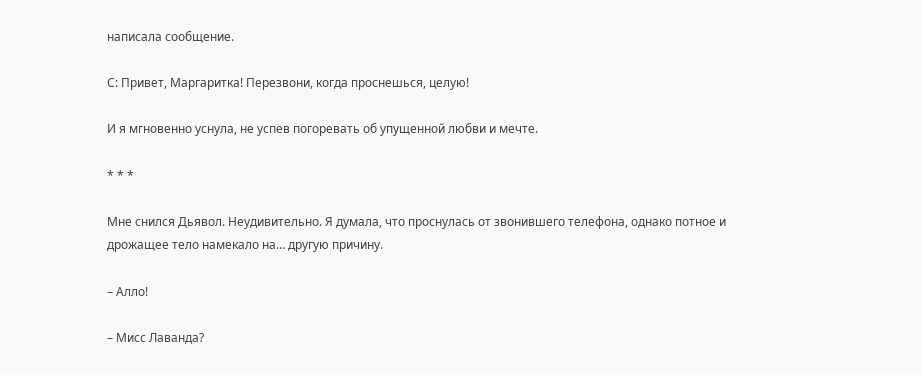написала сообщение.

С: Привет, Маргаритка! Перезвони, когда проснешься, целую!

И я мгновенно уснула, не успев погоревать об упущенной любви и мечте.

* * *

Мне снился Дьявол. Неудивительно. Я думала, что проснулась от звонившего телефона, однако потное и дрожащее тело намекало на… другую причину.

– Алло!

– Мисс Лаванда?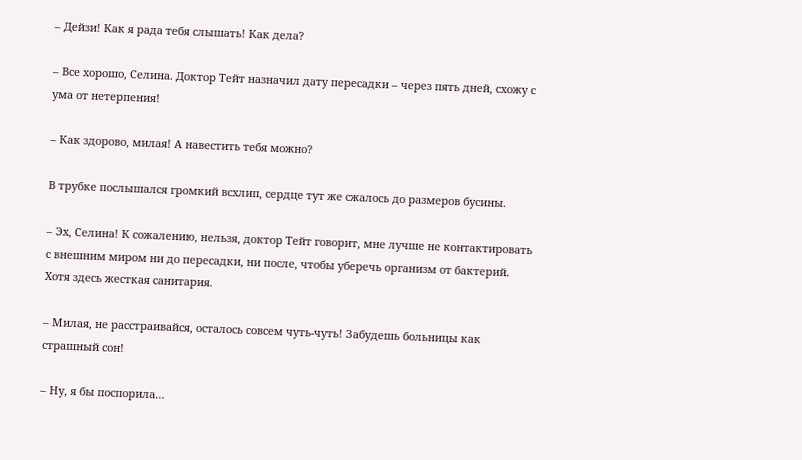– Дейзи! Как я рада тебя слышать! Как дела?

– Все хорошо, Селина. Доктор Тейт назначил дату пересадки – через пять дней, схожу с ума от нетерпения!

– Как здорово, милая! А навестить тебя можно?

В трубке послышался громкий всхлип, сердце тут же сжалось до размеров бусины.

– Эх, Селина! К сожалению, нельзя, доктор Тейт говорит, мне лучше не контактировать с внешним миром ни до пересадки, ни после, чтобы уберечь организм от бактерий. Хотя здесь жесткая санитария.

– Милая, не расстраивайся, осталось совсем чуть‐чуть! Забудешь больницы как страшный сон!

– Ну, я бы поспорила…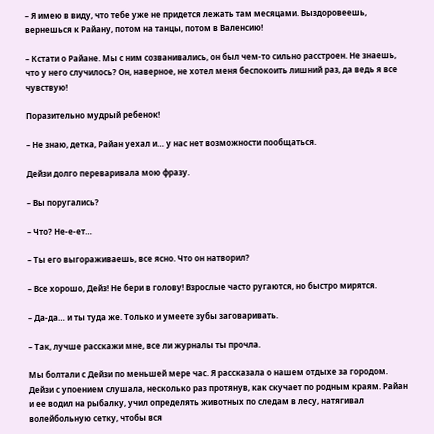– Я имею в виду, что тебе уже не придется лежать там месяцами. Выздоровеешь, вернешься к Райану, потом на танцы, потом в Валенсию!

– Кстати о Райане. Мы с ним созванивались, он был чем‐то сильно расстроен. Не знаешь, что у него случилось? Он, наверное, не хотел меня беспокоить лишний раз, да ведь я все чувствую!

Поразительно мудрый ребенок!

– Не знаю, детка, Райан уехал и… у нас нет возможности пообщаться.

Дейзи долго переваривала мою фразу.

– Вы поругались?

– Что? Не-е-ет…

– Ты его выгораживаешь, все ясно. Что он натворил?

– Все хорошо, Дейз! Не бери в голову! Взрослые часто ругаются, но быстро мирятся.

– Да-да… и ты туда же. Только и умеете зубы заговаривать.

– Так, лучше расскажи мне, все ли журналы ты прочла.

Мы болтали с Дейзи по меньшей мере час. Я рассказала о нашем отдыхе за городом. Дейзи с упоением слушала, несколько раз протянув, как скучает по родным краям. Райан и ее водил на рыбалку, учил определять животных по следам в лесу, натягивал волейбольную сетку, чтобы вся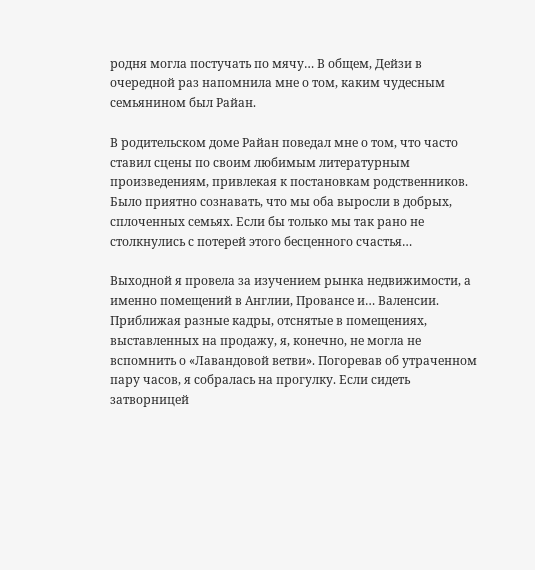родня могла постучать по мячу… В общем, Дейзи в очередной раз напомнила мне о том, каким чудесным семьянином был Райан.

В родительском доме Райан поведал мне о том, что часто ставил сцены по своим любимым литературным произведениям, привлекая к постановкам родственников. Было приятно сознавать, что мы оба выросли в добрых, сплоченных семьях. Если бы только мы так рано не столкнулись с потерей этого бесценного счастья…

Выходной я провела за изучением рынка недвижимости, а именно помещений в Англии, Провансе и… Валенсии. Приближая разные кадры, отснятые в помещениях, выставленных на продажу, я, конечно, не могла не вспомнить о «Лавандовой ветви». Погоревав об утраченном пару часов, я собралась на прогулку. Если сидеть затворницей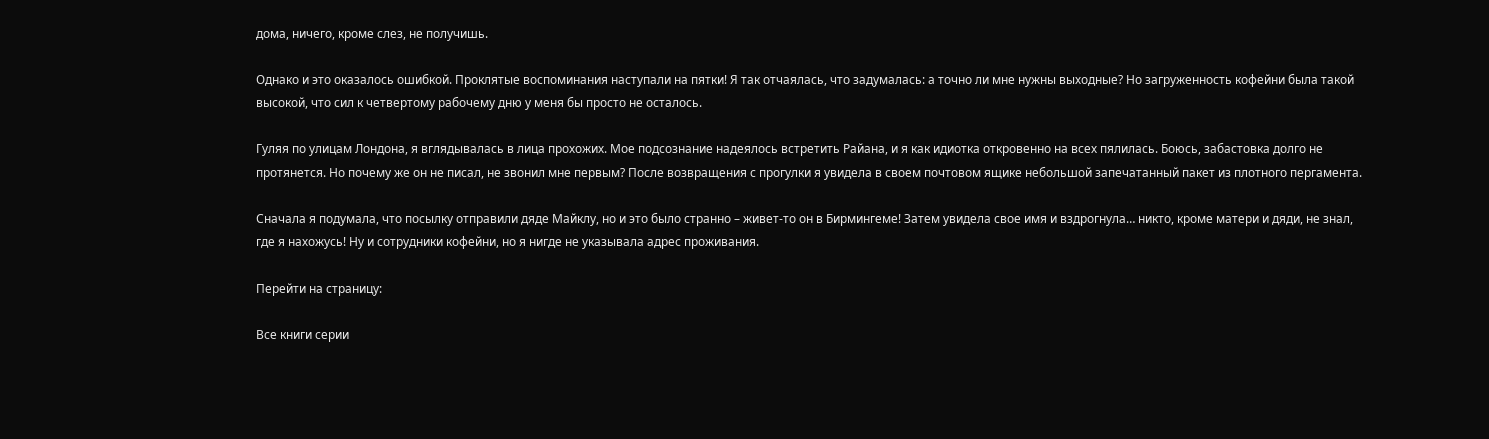дома, ничего, кроме слез, не получишь.

Однако и это оказалось ошибкой. Проклятые воспоминания наступали на пятки! Я так отчаялась, что задумалась: а точно ли мне нужны выходные? Но загруженность кофейни была такой высокой, что сил к четвертому рабочему дню у меня бы просто не осталось.

Гуляя по улицам Лондона, я вглядывалась в лица прохожих. Мое подсознание надеялось встретить Райана, и я как идиотка откровенно на всех пялилась. Боюсь, забастовка долго не протянется. Но почему же он не писал, не звонил мне первым? После возвращения с прогулки я увидела в своем почтовом ящике небольшой запечатанный пакет из плотного пергамента.

Сначала я подумала, что посылку отправили дяде Майклу, но и это было странно – живет‐то он в Бирмингеме! Затем увидела свое имя и вздрогнула… никто, кроме матери и дяди, не знал, где я нахожусь! Ну и сотрудники кофейни, но я нигде не указывала адрес проживания.

Перейти на страницу:

Все книги серии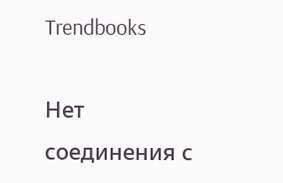Trendbooks

Нет соединения с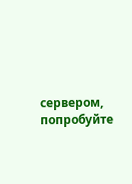сервером, попробуйте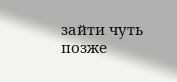зайти чуть позже